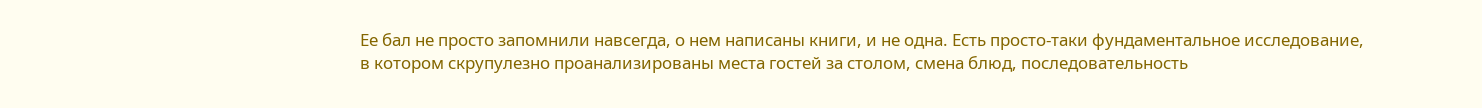Ее бал не просто запомнили навсегда, о нем написаны книги, и не одна. Есть просто-таки фундаментальное исследование, в котором скрупулезно проанализированы места гостей за столом, смена блюд, последовательность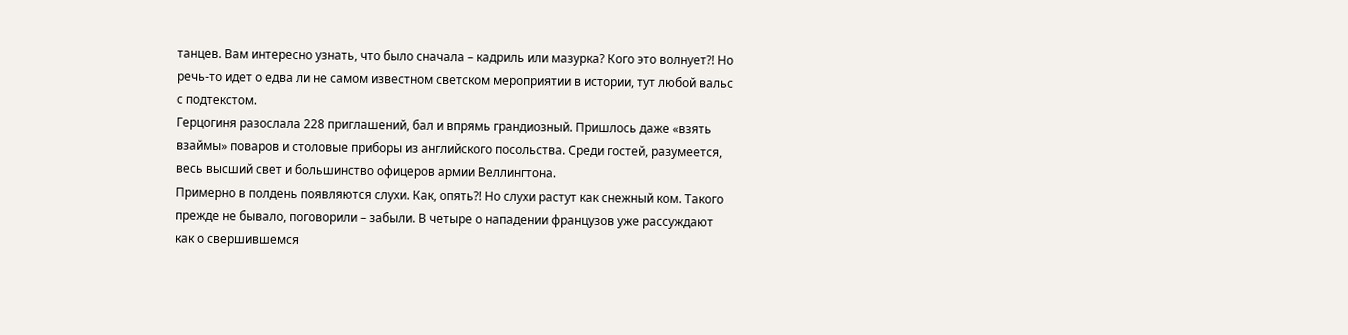танцев. Вам интересно узнать, что было сначала – кадриль или мазурка? Кого это волнует?! Но речь-то идет о едва ли не самом известном светском мероприятии в истории, тут любой вальс с подтекстом.
Герцогиня разослала 228 приглашений, бал и впрямь грандиозный. Пришлось даже «взять взаймы» поваров и столовые приборы из английского посольства. Среди гостей, разумеется, весь высший свет и большинство офицеров армии Веллингтона.
Примерно в полдень появляются слухи. Как, опять?! Но слухи растут как снежный ком. Такого прежде не бывало, поговорили – забыли. В четыре о нападении французов уже рассуждают как о свершившемся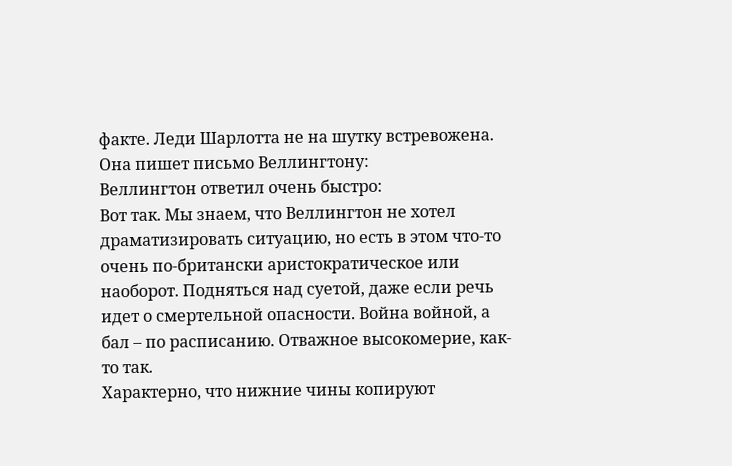факте. Леди Шарлотта не на шутку встревожена. Она пишет письмо Веллингтону:
Веллингтон ответил очень быстро:
Вот так. Мы знаем, что Веллингтон не хотел драматизировать ситуацию, но есть в этом что-то очень по-британски аристократическое или наоборот. Подняться над суетой, даже если речь идет о смертельной опасности. Война войной, а бал – по расписанию. Отважное высокомерие, как-то так.
Характерно, что нижние чины копируют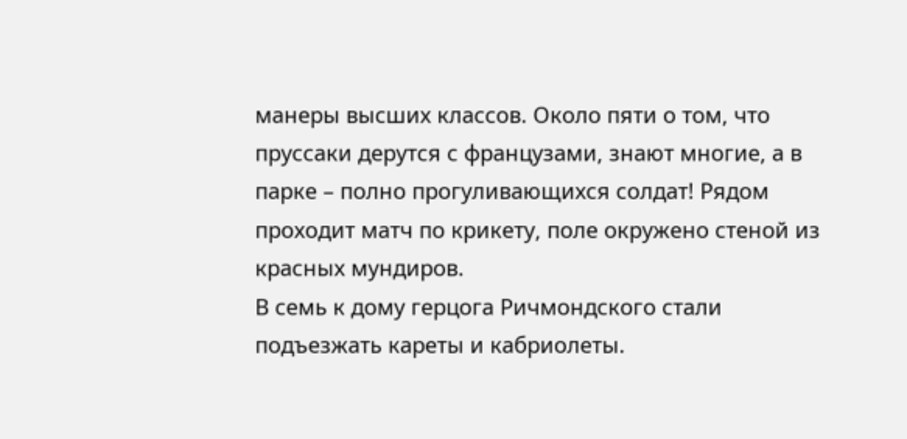манеры высших классов. Около пяти о том, что пруссаки дерутся с французами, знают многие, а в парке – полно прогуливающихся солдат! Рядом проходит матч по крикету, поле окружено стеной из красных мундиров.
В семь к дому герцога Ричмондского стали подъезжать кареты и кабриолеты.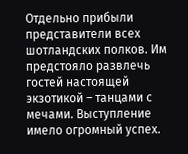Отдельно прибыли представители всех шотландских полков. Им предстояло развлечь гостей настоящей экзотикой – танцами с мечами. Выступление имело огромный успех.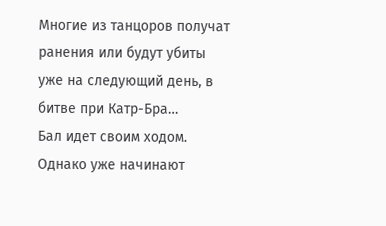Многие из танцоров получат ранения или будут убиты уже на следующий день, в битве при Катр-Бра…
Бал идет своим ходом. Однако уже начинают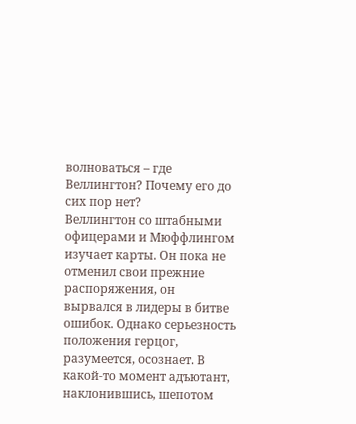волноваться – где Веллингтон? Почему его до сих пор нет?
Веллингтон со штабными офицерами и Мюффлингом изучает карты. Он пока не отменил свои прежние распоряжения, он вырвался в лидеры в битве ошибок. Однако серьезность положения герцог, разумеется, осознает. В какой-то момент адъютант, наклонившись, шепотом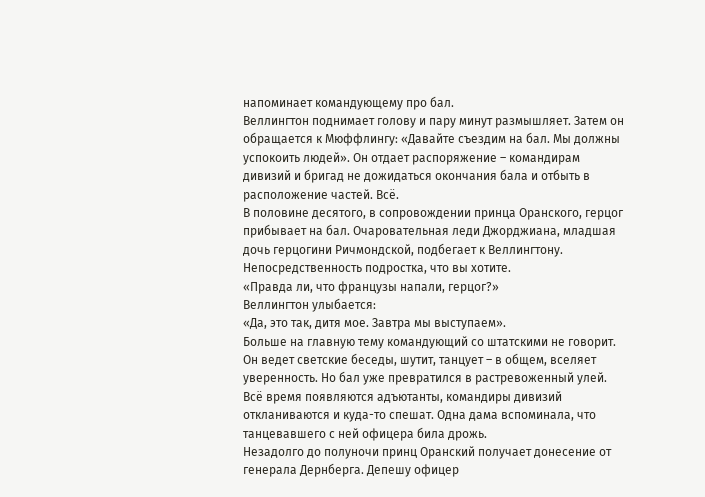напоминает командующему про бал.
Веллингтон поднимает голову и пару минут размышляет. Затем он обращается к Мюффлингу: «Давайте съездим на бал. Мы должны успокоить людей». Он отдает распоряжение – командирам дивизий и бригад не дожидаться окончания бала и отбыть в расположение частей. Всё.
В половине десятого, в сопровождении принца Оранского, герцог прибывает на бал. Очаровательная леди Джорджиана, младшая дочь герцогини Ричмондской, подбегает к Веллингтону. Непосредственность подростка, что вы хотите.
«Правда ли, что французы напали, герцог?»
Веллингтон улыбается:
«Да, это так, дитя мое. Завтра мы выступаем».
Больше на главную тему командующий со штатскими не говорит. Он ведет светские беседы, шутит, танцует – в общем, вселяет уверенность. Но бал уже превратился в растревоженный улей. Всё время появляются адъютанты, командиры дивизий откланиваются и куда-то спешат. Одна дама вспоминала, что танцевавшего с ней офицера била дрожь.
Незадолго до полуночи принц Оранский получает донесение от генерала Дернберга. Депешу офицер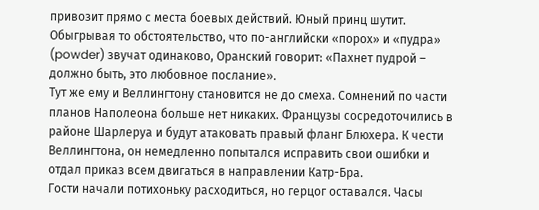привозит прямо с места боевых действий. Юный принц шутит. Обыгрывая то обстоятельство, что по-английски «порох» и «пудра» (powder) звучат одинаково, Оранский говорит: «Пахнет пудрой – должно быть, это любовное послание».
Тут же ему и Веллингтону становится не до смеха. Сомнений по части планов Наполеона больше нет никаких. Французы сосредоточились в районе Шарлеруа и будут атаковать правый фланг Блюхера. К чести Веллингтона, он немедленно попытался исправить свои ошибки и отдал приказ всем двигаться в направлении Катр-Бра.
Гости начали потихоньку расходиться, но герцог оставался. Часы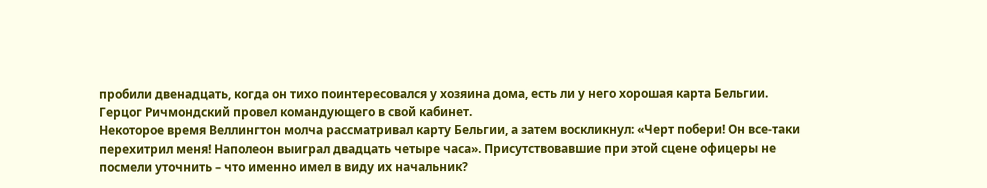пробили двенадцать, когда он тихо поинтересовался у хозяина дома, есть ли у него хорошая карта Бельгии. Герцог Ричмондский провел командующего в свой кабинет.
Некоторое время Веллингтон молча рассматривал карту Бельгии, а затем воскликнул: «Черт побери! Он все-таки перехитрил меня! Наполеон выиграл двадцать четыре часа». Присутствовавшие при этой сцене офицеры не посмели уточнить – что именно имел в виду их начальник?